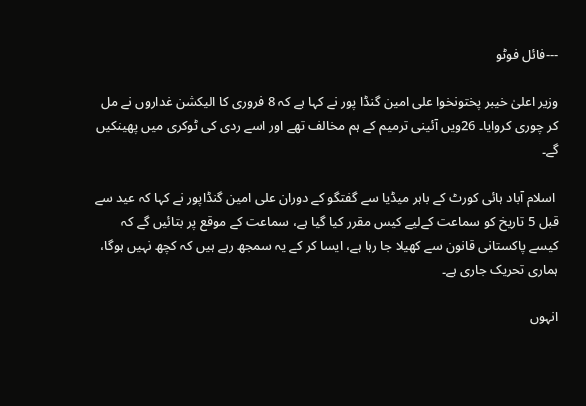---فائل فوٹو

وزیر اعلیٰ خیبر پختونخوا علی امین گنڈا پور نے کہا ہے کہ 8 فروری کا الیکشن غداروں نے مل کر چوری کروایا۔ 26ویں آئینی ترمیم کے ہم مخالف تھے اور اسے ردی کی ٹوکری میں پھینکیں گے۔

 اسلام آباد ہائی کورٹ کے باہر میڈیا سے گفتگو کے دوران علی امین گنڈاپور نے کہا کہ عید سے قبل 5 تاریخ کو سماعت کےلیے کیس مقرر کیا گیا ہے، سماعت کے موقع پر بتائیں گے کہ کیسے پاکستانی قانون سے کھیلا جا رہا ہے، ایسا کر کے یہ سمجھ رہے ہیں کہ کچھ نہیں ہوگا، ہماری تحریک جاری ہے۔

انہوں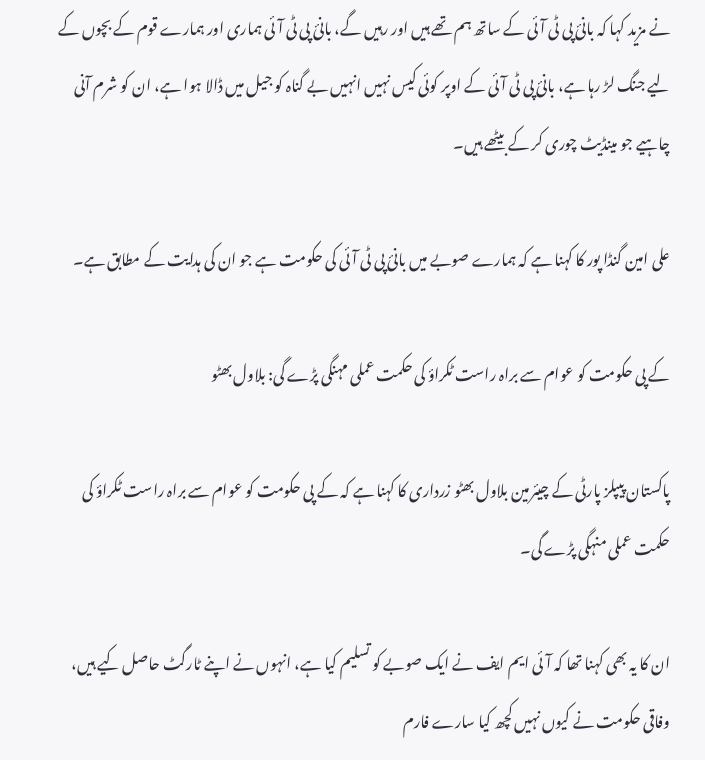نے مزید کہا کہ بانیٔ پی ٹی آئی کے ساتھ ہم تھے ہیں اور رہیں گے، بانیٔ پی ٹی آئی ہماری اور ہمارے قوم کے بچوں کے لیے جنگ لڑ رہا ہے، بانیٔ پی ٹی آئی کے اوپر کوئی کیس نہیں انہیں بے گناہ کو جیل میں ڈالا ہوا ہے، ان کو شرم آنی چاہیے جو مینڈیٹ چوری کر کے بیٹھے ہیں۔

علی امین گنڈا پور کا کہنا ہے کہ ہمارے صوبے میں بانیٔ پی ٹی آئی کی حکومت ہے جو ان کی ہدایت کے مطابق ہے۔

کے پی حکومت کو عوام سے براہ راست ٹکراؤ کی حکمت عملی مہنگی پڑے گی: بلاول بھٹو

پاکستان پیپلز پارٹی کے چیئرمین بلاول بھٹو زرداری کا کہنا ہے کہ کے پی حکومت کو عوام سے براہ راست ٹکراؤ کی حکمت عملی منہگی پڑے گی۔

ان کا یہ بھی کہنا تھا کہ آئی ایم ایف نے ایک صوبے کو تسلیم کیا ہے، انہوں نے اپنے ٹارگٹ حاصل کیے ہیں، وفاقی حکومت نے کیوں نہیں کچھ کیا سارے فارم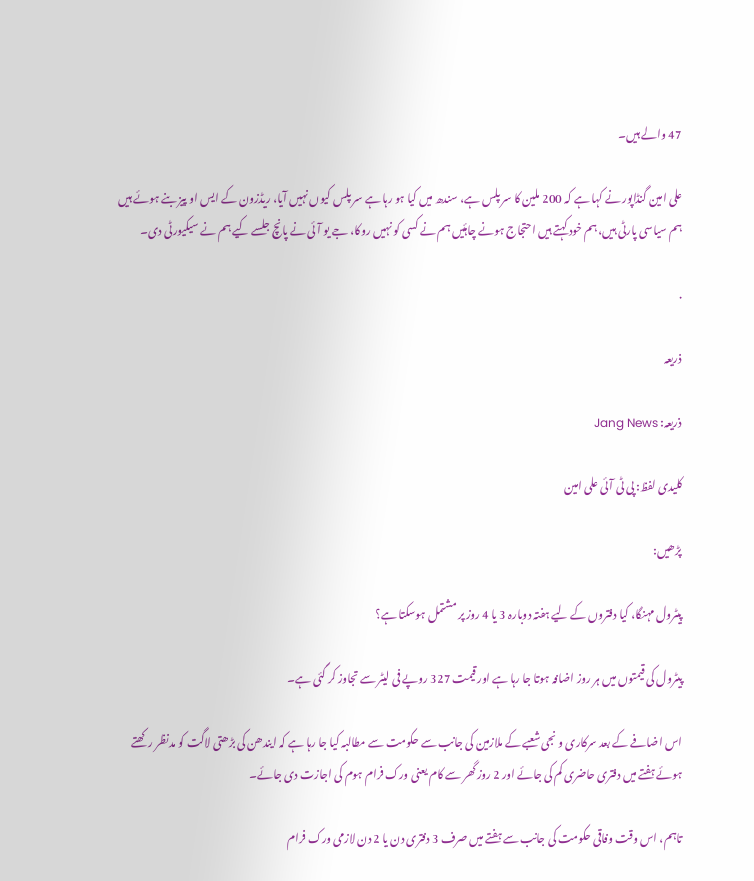47 والے ہیں۔

علی امین گنڈاپور نے کہا ہے کہ 200 ملین کا سر پلس ہے، سندھ میں کیا ہو رہا ہے سر پلس کیوں نہیں آیا، ریڈزون کے ایس او پیز بنے ہوئے ہیں ہم سیاسی پارٹی ہیں، ہم خود کہتے ہیں احتجاج ہونے چاہئیں ہم نے کسی کو نہیں روکا، جے یو آئی نے پانچ جلسے کیے ہم نے سیکیورٹی دی۔

.

ذریعہ

ذریعہ: Jang News

کلیدی لفظ: پی ٹی آئی علی امین

پڑھیں:

پیٹرول مہنگا، کیا دفتروں کے لیے ہفتہ دوبارہ 3 یا 4 روز پر مشتمل ہوسکتا ہے؟

پیٹرول کی قیمتوں میں ہر روز اضافہ ہوتا جا رہا ہے اور قیمت 327 روپے فی لیٹر سے تجاوز کر گئی ہے۔

اس اضافے کے بعد سرکاری و نجی شعبے کے ملازمین کی جانب سے حکومت سے مطالبہ کیا جا رہا ہے کہ ایندھن کی بڑھتی لاگت کو مدنظر رکھتے ہوئے ہفتے میں دفتری حاضری کم کی جائے اور 2 روز گھر سے کام یعنی ورک فرام ہوم کی اجازت دی جائے۔

تاہم، اس وقت وفاقی حکومت کی جانب سے ہفتے میں صرف 3 دفتری دن یا 2 دن لازمی ورک فرام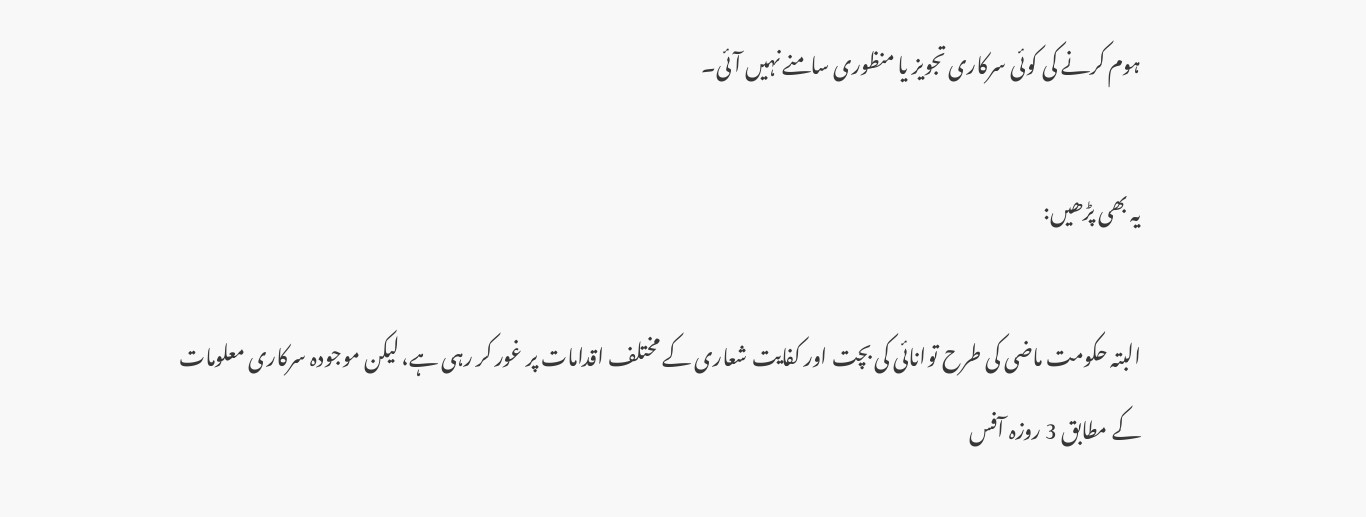ہوم کرنے کی کوئی سرکاری تجویز یا منظوری سامنے نہیں آئی۔

یہ بھی پڑھیں:

البتہ حکومت ماضی کی طرح توانائی کی بچت اور کفایت شعاری کے مختلف اقدامات پر غور کر رہی ہے، لیکن موجودہ سرکاری معلومات کے مطابق 3 روزہ آفس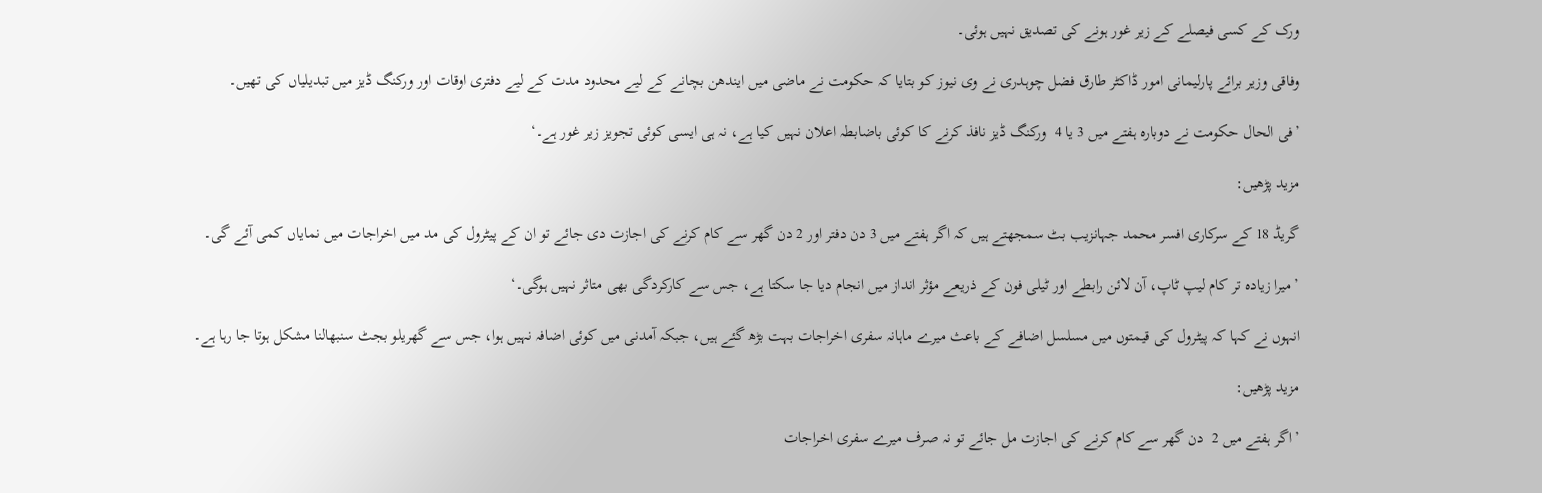ورک کے کسی فیصلے کے زیر غور ہونے کی تصدیق نہیں ہوئی۔

وفاقی وزیر برائے پارلیمانی امور ڈاکٹر طارق فضل چوہدری نے وی نیوز کو بتایا کہ حکومت نے ماضی میں ایندھن بچانے کے لیے محدود مدت کے لیے دفتری اوقات اور ورکنگ ڈیز میں تبدیلیاں کی تھیں۔

’فی الحال حکومت نے دوبارہ ہفتے میں 3 یا 4  ورکنگ ڈیز نافذ کرنے کا کوئی باضابطہ اعلان نہیں کیا ہے، نہ ہی ایسی کوئی تجویز زیر غور ہے۔‘

مزید پڑھیں:

گریڈ 18 کے سرکاری افسر محمد جہانزیب بٹ سمجھتے ہیں کہ اگر ہفتے میں 3 دن دفتر اور 2 دن گھر سے کام کرنے کی اجازت دی جائے تو ان کے پیٹرول کی مد میں اخراجات میں نمایاں کمی آئے گی۔

’میرا زیادہ تر کام لیپ ٹاپ، آن لائن رابطے اور ٹیلی فون کے ذریعے مؤثر انداز میں انجام دیا جا سکتا ہے، جس سے کارکردگی بھی متاثر نہیں ہوگی۔‘

انہوں نے کہا کہ پیٹرول کی قیمتوں میں مسلسل اضافے کے باعث میرے ماہانہ سفری اخراجات بہت بڑھ گئے ہیں، جبکہ آمدنی میں کوئی اضافہ نہیں ہوا، جس سے گھریلو بجٹ سنبھالنا مشکل ہوتا جا رہا ہے۔

مزید پڑھیں:

’اگر ہفتے میں 2  دن گھر سے کام کرنے کی اجازت مل جائے تو نہ صرف میرے سفری اخراجات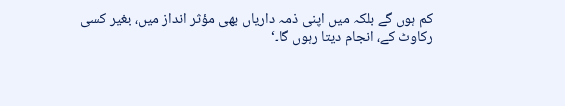کم ہوں گے بلکہ میں اپنی ذمہ داریاں بھی مؤثر انداز میں، بغیر کسی رکاوٹ کے، انجام دیتا رہوں گا۔‘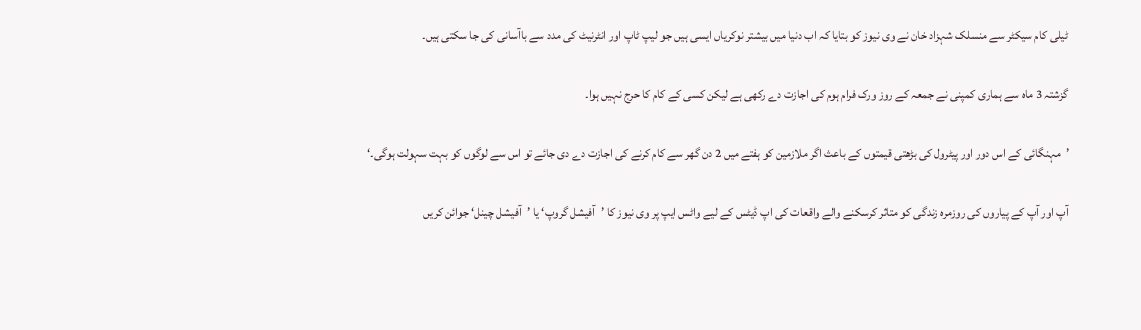ٹیلی کام سیکٹر سے منسلک شہزاد خان نے وی نیوز کو بتایا کہ اب دنیا میں بیشتر نوکریاں ایسی ہیں جو لیپ ٹاپ اور انٹرنیٹ کی مدد سے باآسانی کی جا سکتی ہیں۔

گزشتہ 3 ماہ سے ہماری کمپنی نے جمعہ کے روز ورک فرام ہوم کی اجازت دے رکھی ہے لیکن کسی کے کام کا حرج نہیں ہوا۔

’مہنگائی کے اس دور اور پیٹرول کی بڑھتی قیمتوں کے باعث اگر ملازمین کو ہفتے میں 2 دن گھر سے کام کرنے کی اجازت دے دی جائے تو اس سے لوگوں کو بہت سہولت ہوگی۔‘

آپ اور آپ کے پیاروں کی روزمرہ زندگی کو متاثر کرسکنے والے واقعات کی اپ ڈیٹس کے لیے واٹس ایپ پر وی نیوز کا ’آفیشل گروپ‘ یا ’آفیشل چینل‘ جوائن کریں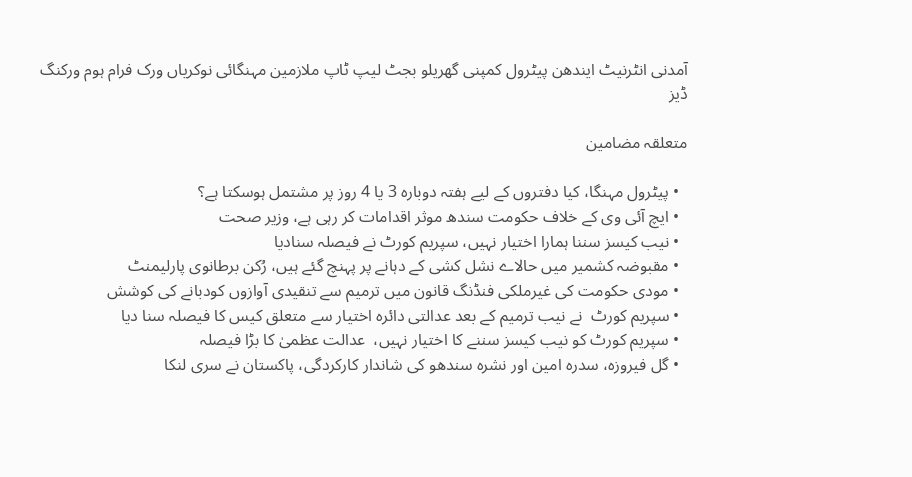آمدنی انٹرنیٹ ایندھن پیٹرول کمپنی گھریلو بجٹ لیپ ٹاپ ملازمین مہنگائی نوکریاں ورک فرام ہوم ورکنگ ڈیز

متعلقہ مضامین

  • پیٹرول مہنگا، کیا دفتروں کے لیے ہفتہ دوبارہ 3 یا 4 روز پر مشتمل ہوسکتا ہے؟
  • ایچ آئی وی کے خلاف حکومت سندھ موثر اقدامات کر رہی ہے، وزیر صحت
  • نیب کیسز سننا ہمارا اختیار نہیں، سپریم کورٹ نے فیصلہ سنادیا
  • مقبوضہ کشمیر میں حالاے نشل کشی کے دہانے پر پہنچ گئے ہیں، رُکن برطانوی پارلیمنٹ
  • مودی حکومت کی غیرملکی فنڈنگ قانون میں ترمیم سے تنقیدی آوازوں کودبانے کی کوشش
  • سپریم کورٹ  نے نیب ترمیم کے بعد عدالتی دائرہ اختیار سے متعلق کیس کا فیصلہ سنا دیا
  • سپریم کورٹ کو نیب کیسز سننے کا اختیار نہیں،  عدالت عظمیٰ کا بڑا فیصلہ
  • گل فیروزہ، سدرہ امین اور نشرہ سندھو کی شاندار کارکردگی، پاکستان نے سری لنکا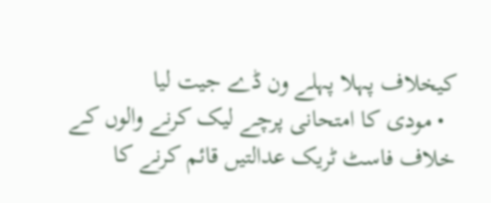کیخلاف پہلا پہلے ون ڈے جیت لیا
  • مودی کا امتحانی پرچے لیک کرنے والوں کے خلاف فاسٹ ٹریک عدالتیں قائم کرنے کا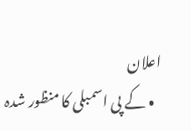اعلان
  • کے پی اسمبلی کا منظور شدہ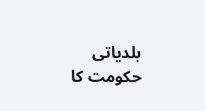بلدیاتی حکومت کا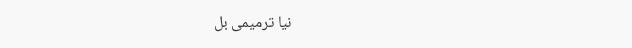نیا ترمیمی بل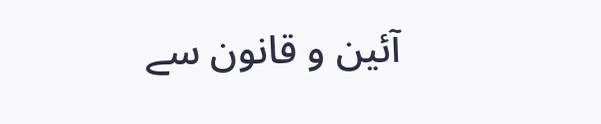آئین و قانون سے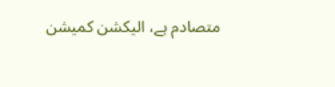متصادم ہے، الیکشن کمیشن